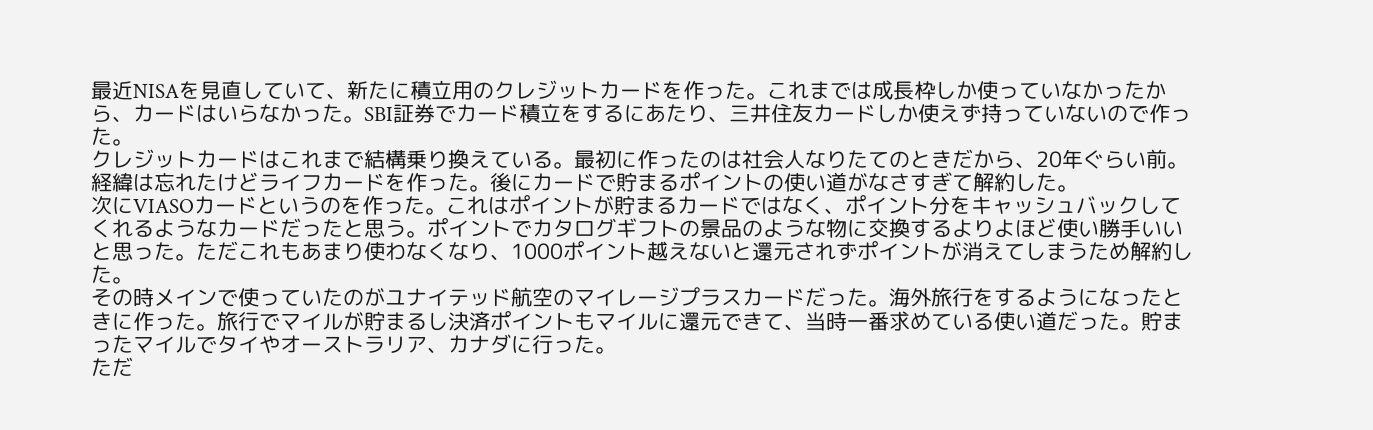最近NISAを見直していて、新たに積立用のクレジットカードを作った。これまでは成長枠しか使っていなかったから、カードはいらなかった。SBI証券でカード積立をするにあたり、三井住友カードしか使えず持っていないので作った。
クレジットカードはこれまで結構乗り換えている。最初に作ったのは社会人なりたてのときだから、20年ぐらい前。経緯は忘れたけどライフカードを作った。後にカードで貯まるポイントの使い道がなさすぎて解約した。
次にVIASOカードというのを作った。これはポイントが貯まるカードではなく、ポイント分をキャッシュバックしてくれるようなカードだったと思う。ポイントでカタログギフトの景品のような物に交換するよりよほど使い勝手いいと思った。ただこれもあまり使わなくなり、1000ポイント越えないと還元されずポイントが消えてしまうため解約した。
その時メインで使っていたのがユナイテッド航空のマイレージプラスカードだった。海外旅行をするようになったときに作った。旅行でマイルが貯まるし決済ポイントもマイルに還元できて、当時一番求めている使い道だった。貯まったマイルでタイやオーストラリア、カナダに行った。
ただ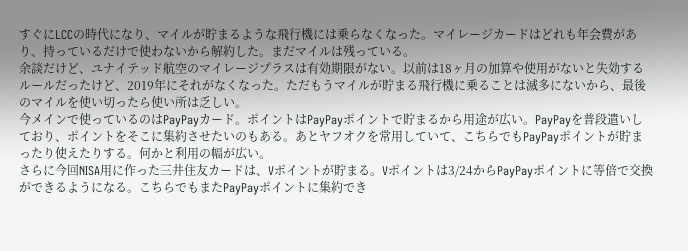すぐにLCCの時代になり、マイルが貯まるような飛行機には乗らなくなった。マイレージカードはどれも年会費があり、持っているだけで使わないから解約した。まだマイルは残っている。
余談だけど、ユナイテッド航空のマイレージプラスは有効期限がない。以前は18ヶ月の加算や使用がないと失効するルールだったけど、2019年にそれがなくなった。ただもうマイルが貯まる飛行機に乗ることは滅多にないから、最後のマイルを使い切ったら使い所は乏しい。
今メインで使っているのはPayPayカード。ポイントはPayPayポイントで貯まるから用途が広い。PayPayを普段遣いしており、ポイントをそこに集約させたいのもある。あとヤフオクを常用していて、こちらでもPayPayポイントが貯まったり使えたりする。何かと利用の幅が広い。
さらに今回NISA用に作った三井住友カードは、Vポイントが貯まる。Vポイントは3/24からPayPayポイントに等倍で交換ができるようになる。こちらでもまたPayPayポイントに集約でき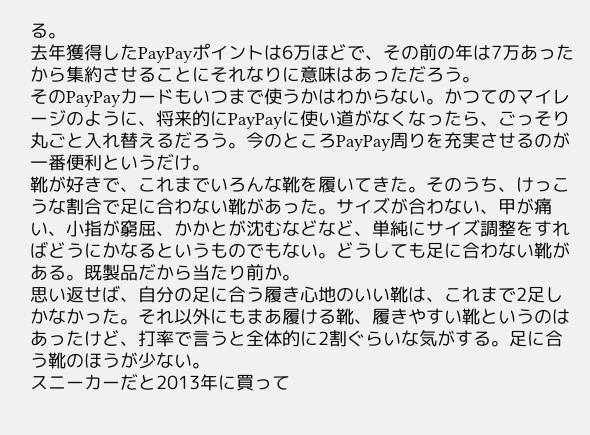る。
去年獲得したPayPayポイントは6万ほどで、その前の年は7万あったから集約させることにそれなりに意味はあっただろう。
そのPayPayカードもいつまで使うかはわからない。かつてのマイレージのように、将来的にPayPayに使い道がなくなったら、ごっそり丸ごと入れ替えるだろう。今のところPayPay周りを充実させるのが一番便利というだけ。
靴が好きで、これまでいろんな靴を履いてきた。そのうち、けっこうな割合で足に合わない靴があった。サイズが合わない、甲が痛い、小指が窮屈、かかとが沈むなどなど、単純にサイズ調整をすればどうにかなるというものでもない。どうしても足に合わない靴がある。既製品だから当たり前か。
思い返せば、自分の足に合う履き心地のいい靴は、これまで2足しかなかった。それ以外にもまあ履ける靴、履きやすい靴というのはあったけど、打率で言うと全体的に2割ぐらいな気がする。足に合う靴のほうが少ない。
スニーカーだと2013年に買って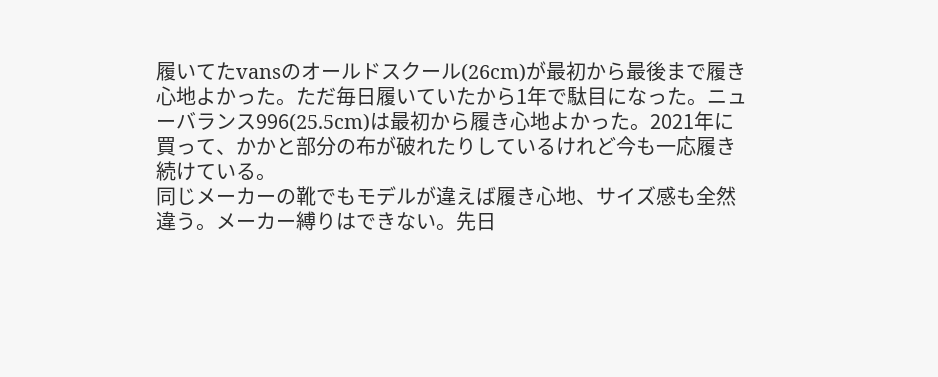履いてたvansのオールドスクール(26cm)が最初から最後まで履き心地よかった。ただ毎日履いていたから1年で駄目になった。ニューバランス996(25.5cm)は最初から履き心地よかった。2021年に買って、かかと部分の布が破れたりしているけれど今も一応履き続けている。
同じメーカーの靴でもモデルが違えば履き心地、サイズ感も全然違う。メーカー縛りはできない。先日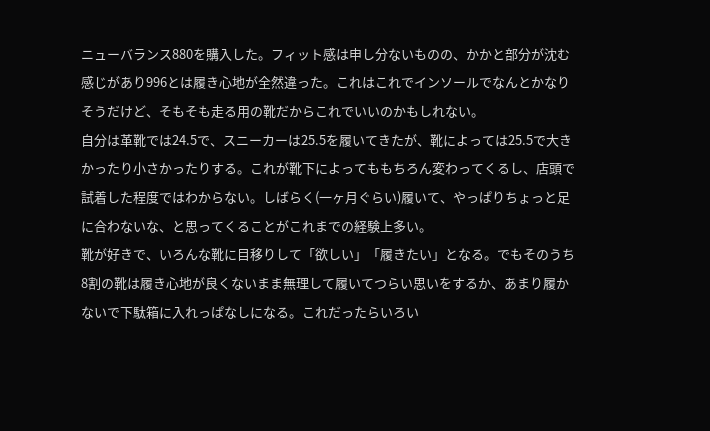ニューバランス880を購入した。フィット感は申し分ないものの、かかと部分が沈む感じがあり996とは履き心地が全然違った。これはこれでインソールでなんとかなりそうだけど、そもそも走る用の靴だからこれでいいのかもしれない。
自分は革靴では24.5で、スニーカーは25.5を履いてきたが、靴によっては25.5で大きかったり小さかったりする。これが靴下によってももちろん変わってくるし、店頭で試着した程度ではわからない。しばらく(一ヶ月ぐらい)履いて、やっぱりちょっと足に合わないな、と思ってくることがこれまでの経験上多い。
靴が好きで、いろんな靴に目移りして「欲しい」「履きたい」となる。でもそのうち8割の靴は履き心地が良くないまま無理して履いてつらい思いをするか、あまり履かないで下駄箱に入れっぱなしになる。これだったらいろい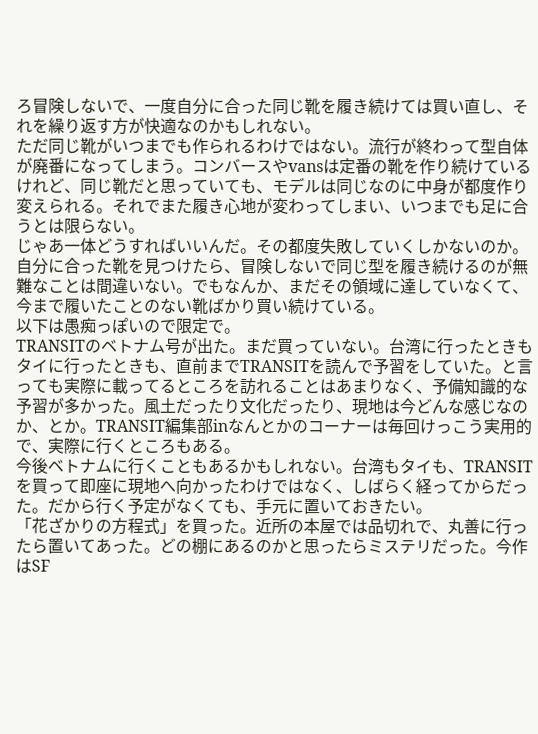ろ冒険しないで、一度自分に合った同じ靴を履き続けては買い直し、それを繰り返す方が快適なのかもしれない。
ただ同じ靴がいつまでも作られるわけではない。流行が終わって型自体が廃番になってしまう。コンバースやvansは定番の靴を作り続けているけれど、同じ靴だと思っていても、モデルは同じなのに中身が都度作り変えられる。それでまた履き心地が変わってしまい、いつまでも足に合うとは限らない。
じゃあ一体どうすればいいんだ。その都度失敗していくしかないのか。自分に合った靴を見つけたら、冒険しないで同じ型を履き続けるのが無難なことは間違いない。でもなんか、まだその領域に達していなくて、今まで履いたことのない靴ばかり買い続けている。
以下は愚痴っぽいので限定で。
TRANSITのベトナム号が出た。まだ買っていない。台湾に行ったときもタイに行ったときも、直前までTRANSITを読んで予習をしていた。と言っても実際に載ってるところを訪れることはあまりなく、予備知識的な予習が多かった。風土だったり文化だったり、現地は今どんな感じなのか、とか。TRANSIT編集部inなんとかのコーナーは毎回けっこう実用的で、実際に行くところもある。
今後ベトナムに行くこともあるかもしれない。台湾もタイも、TRANSITを買って即座に現地へ向かったわけではなく、しばらく経ってからだった。だから行く予定がなくても、手元に置いておきたい。
「花ざかりの方程式」を買った。近所の本屋では品切れで、丸善に行ったら置いてあった。どの棚にあるのかと思ったらミステリだった。今作はSF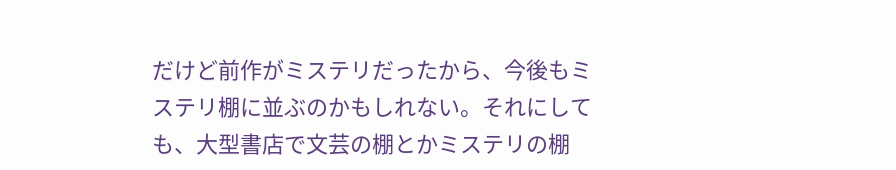だけど前作がミステリだったから、今後もミステリ棚に並ぶのかもしれない。それにしても、大型書店で文芸の棚とかミステリの棚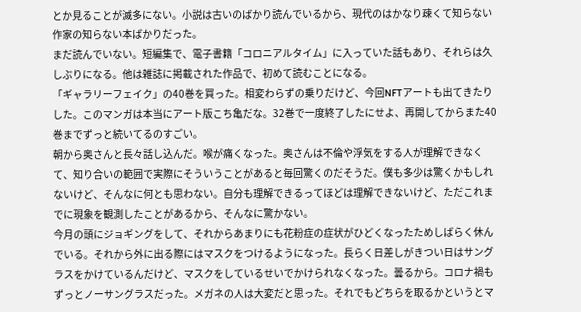とか見ることが滅多にない。小説は古いのばかり読んでいるから、現代のはかなり疎くて知らない作家の知らない本ばかりだった。
まだ読んでいない。短編集で、電子書籍「コロニアルタイム」に入っていた話もあり、それらは久しぶりになる。他は雑誌に掲載された作品で、初めて読むことになる。
「ギャラリーフェイク」の40巻を買った。相変わらずの乗りだけど、今回NFTアートも出てきたりした。このマンガは本当にアート版こち亀だな。32巻で一度終了したにせよ、再開してからまた40巻までずっと続いてるのすごい。
朝から奥さんと長々話し込んだ。喉が痛くなった。奥さんは不倫や浮気をする人が理解できなくて、知り合いの範囲で実際にそういうことがあると毎回驚くのだそうだ。僕も多少は驚くかもしれないけど、そんなに何とも思わない。自分も理解できるってほどは理解できないけど、ただこれまでに現象を観測したことがあるから、そんなに驚かない。
今月の頭にジョギングをして、それからあまりにも花粉症の症状がひどくなったためしばらく休んでいる。それから外に出る際にはマスクをつけるようになった。長らく日差しがきつい日はサングラスをかけているんだけど、マスクをしているせいでかけられなくなった。曇るから。コロナ禍もずっとノーサングラスだった。メガネの人は大変だと思った。それでもどちらを取るかというとマ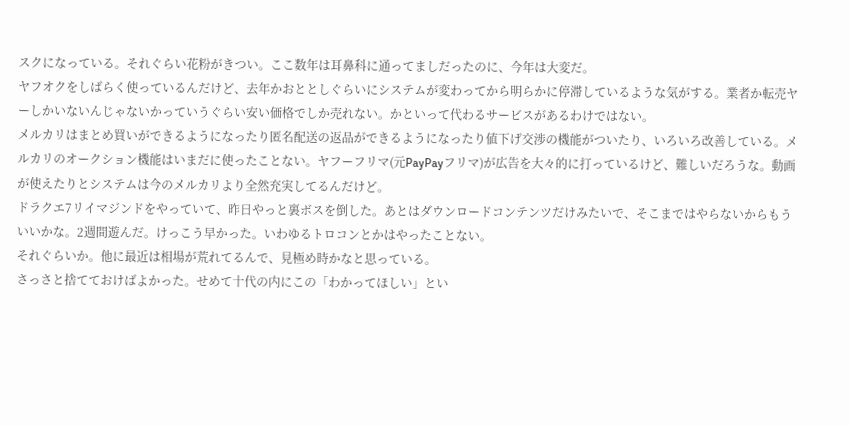スクになっている。それぐらい花粉がきつい。ここ数年は耳鼻科に通ってましだったのに、今年は大変だ。
ヤフオクをしばらく使っているんだけど、去年かおととしぐらいにシステムが変わってから明らかに停滞しているような気がする。業者か転売ヤーしかいないんじゃないかっていうぐらい安い価格でしか売れない。かといって代わるサービスがあるわけではない。
メルカリはまとめ買いができるようになったり匿名配送の返品ができるようになったり値下げ交渉の機能がついたり、いろいろ改善している。メルカリのオークション機能はいまだに使ったことない。ヤフーフリマ(元PayPayフリマ)が広告を大々的に打っているけど、難しいだろうな。動画が使えたりとシステムは今のメルカリより全然充実してるんだけど。
ドラクエ7リイマジンドをやっていて、昨日やっと裏ボスを倒した。あとはダウンロードコンテンツだけみたいで、そこまではやらないからもういいかな。2週間遊んだ。けっこう早かった。いわゆるトロコンとかはやったことない。
それぐらいか。他に最近は相場が荒れてるんで、見極め時かなと思っている。
さっさと捨てておけばよかった。せめて十代の内にこの「わかってほしい」とい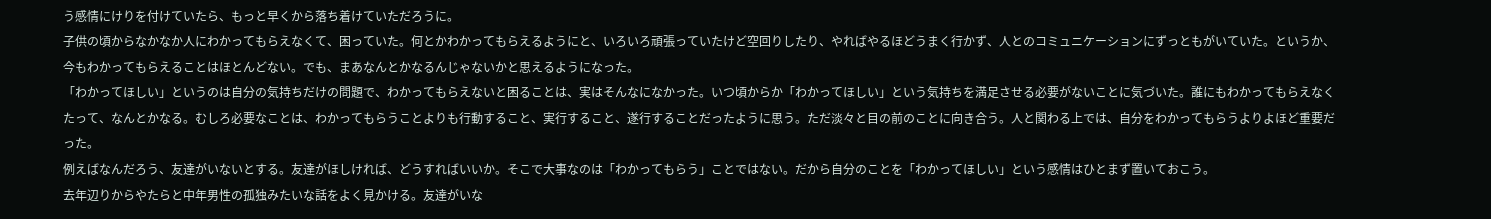う感情にけりを付けていたら、もっと早くから落ち着けていただろうに。
子供の頃からなかなか人にわかってもらえなくて、困っていた。何とかわかってもらえるようにと、いろいろ頑張っていたけど空回りしたり、やればやるほどうまく行かず、人とのコミュニケーションにずっともがいていた。というか、今もわかってもらえることはほとんどない。でも、まあなんとかなるんじゃないかと思えるようになった。
「わかってほしい」というのは自分の気持ちだけの問題で、わかってもらえないと困ることは、実はそんなになかった。いつ頃からか「わかってほしい」という気持ちを満足させる必要がないことに気づいた。誰にもわかってもらえなくたって、なんとかなる。むしろ必要なことは、わかってもらうことよりも行動すること、実行すること、遂行することだったように思う。ただ淡々と目の前のことに向き合う。人と関わる上では、自分をわかってもらうよりよほど重要だった。
例えばなんだろう、友達がいないとする。友達がほしければ、どうすればいいか。そこで大事なのは「わかってもらう」ことではない。だから自分のことを「わかってほしい」という感情はひとまず置いておこう。
去年辺りからやたらと中年男性の孤独みたいな話をよく見かける。友達がいな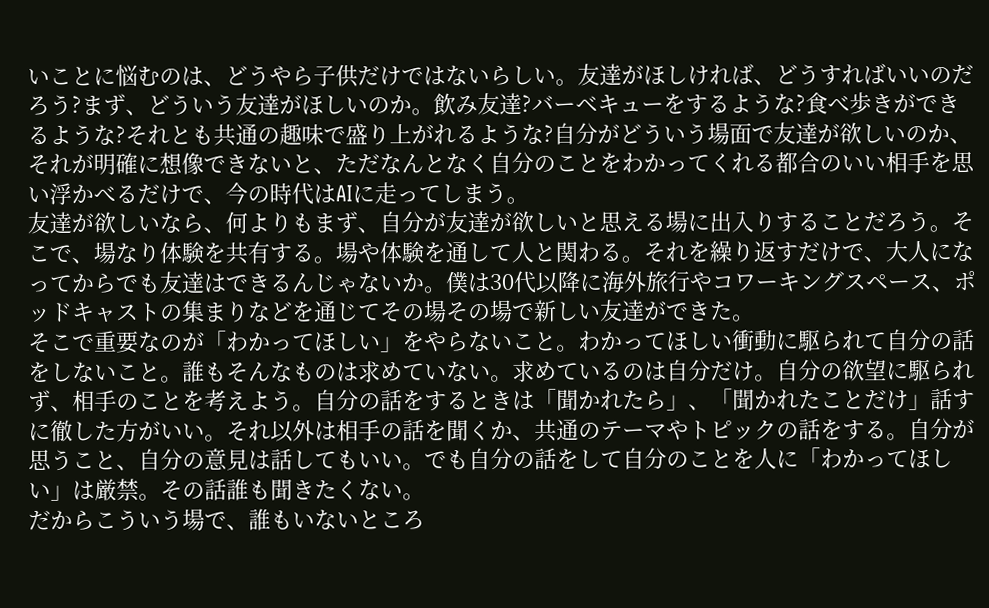いことに悩むのは、どうやら子供だけではないらしい。友達がほしければ、どうすればいいのだろう?まず、どういう友達がほしいのか。飲み友達?バーベキューをするような?食べ歩きができるような?それとも共通の趣味で盛り上がれるような?自分がどういう場面で友達が欲しいのか、それが明確に想像できないと、ただなんとなく自分のことをわかってくれる都合のいい相手を思い浮かべるだけで、今の時代はAIに走ってしまう。
友達が欲しいなら、何よりもまず、自分が友達が欲しいと思える場に出入りすることだろう。そこで、場なり体験を共有する。場や体験を通して人と関わる。それを繰り返すだけで、大人になってからでも友達はできるんじゃないか。僕は30代以降に海外旅行やコワーキングスペース、ポッドキャストの集まりなどを通じてその場その場で新しい友達ができた。
そこで重要なのが「わかってほしい」をやらないこと。わかってほしい衝動に駆られて自分の話をしないこと。誰もそんなものは求めていない。求めているのは自分だけ。自分の欲望に駆られず、相手のことを考えよう。自分の話をするときは「聞かれたら」、「聞かれたことだけ」話すに徹した方がいい。それ以外は相手の話を聞くか、共通のテーマやトピックの話をする。自分が思うこと、自分の意見は話してもいい。でも自分の話をして自分のことを人に「わかってほしい」は厳禁。その話誰も聞きたくない。
だからこういう場で、誰もいないところ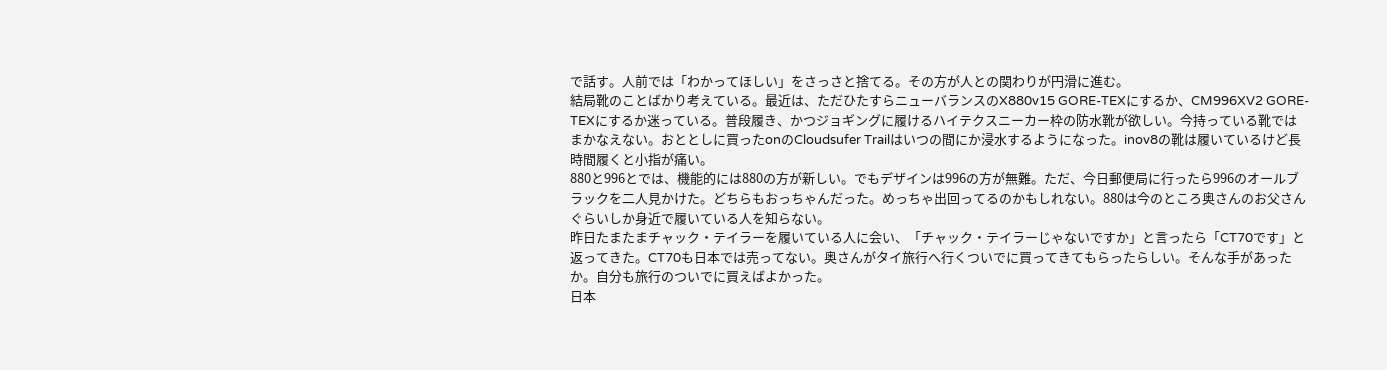で話す。人前では「わかってほしい」をさっさと捨てる。その方が人との関わりが円滑に進む。
結局靴のことばかり考えている。最近は、ただひたすらニューバランスのX880v15 GORE-TEXにするか、CM996XV2 GORE-TEXにするか迷っている。普段履き、かつジョギングに履けるハイテクスニーカー枠の防水靴が欲しい。今持っている靴ではまかなえない。おととしに買ったonのCloudsufer Trailはいつの間にか浸水するようになった。inov8の靴は履いているけど長時間履くと小指が痛い。
880と996とでは、機能的には880の方が新しい。でもデザインは996の方が無難。ただ、今日郵便局に行ったら996のオールブラックを二人見かけた。どちらもおっちゃんだった。めっちゃ出回ってるのかもしれない。880は今のところ奥さんのお父さんぐらいしか身近で履いている人を知らない。
昨日たまたまチャック・テイラーを履いている人に会い、「チャック・テイラーじゃないですか」と言ったら「CT70です」と返ってきた。CT70も日本では売ってない。奥さんがタイ旅行へ行くついでに買ってきてもらったらしい。そんな手があったか。自分も旅行のついでに買えばよかった。
日本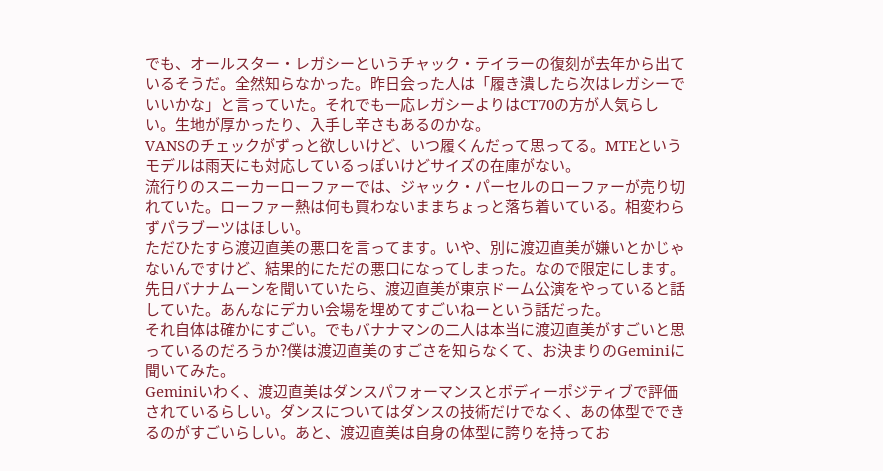でも、オールスター・レガシーというチャック・テイラーの復刻が去年から出ているそうだ。全然知らなかった。昨日会った人は「履き潰したら次はレガシーでいいかな」と言っていた。それでも一応レガシーよりはCT70の方が人気らしい。生地が厚かったり、入手し辛さもあるのかな。
VANSのチェックがずっと欲しいけど、いつ履くんだって思ってる。MTEというモデルは雨天にも対応しているっぽいけどサイズの在庫がない。
流行りのスニーカーローファーでは、ジャック・パーセルのローファーが売り切れていた。ローファー熱は何も買わないままちょっと落ち着いている。相変わらずパラブーツはほしい。
ただひたすら渡辺直美の悪口を言ってます。いや、別に渡辺直美が嫌いとかじゃないんですけど、結果的にただの悪口になってしまった。なので限定にします。
先日バナナムーンを聞いていたら、渡辺直美が東京ドーム公演をやっていると話していた。あんなにデカい会場を埋めてすごいねーという話だった。
それ自体は確かにすごい。でもバナナマンの二人は本当に渡辺直美がすごいと思っているのだろうか?僕は渡辺直美のすごさを知らなくて、お決まりのGeminiに聞いてみた。
Geminiいわく、渡辺直美はダンスパフォーマンスとボディーポジティブで評価されているらしい。ダンスについてはダンスの技術だけでなく、あの体型でできるのがすごいらしい。あと、渡辺直美は自身の体型に誇りを持ってお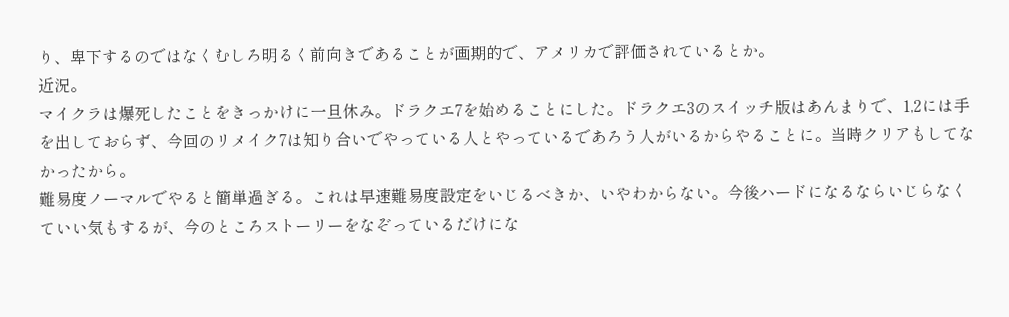り、卑下するのではなくむしろ明るく前向きであることが画期的で、アメリカで評価されているとか。
近況。
マイクラは爆死したことをきっかけに一旦休み。ドラクエ7を始めることにした。ドラクエ3のスイッチ版はあんまりで、1,2には手を出しておらず、今回のリメイク7は知り合いでやっている人とやっているであろう人がいるからやることに。当時クリアもしてなかったから。
難易度ノーマルでやると簡単過ぎる。これは早速難易度設定をいじるべきか、いやわからない。今後ハードになるならいじらなくていい気もするが、今のところストーリーをなぞっているだけにな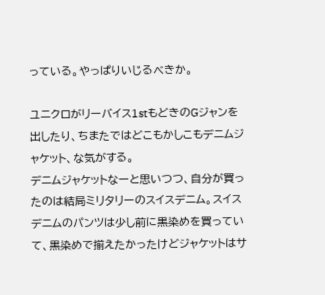っている。やっぱりいじるべきか。

ユニクロがリーバイス1stもどきのGジャンを出したり、ちまたではどこもかしこもデニムジャケット、な気がする。
デニムジャケットなーと思いつつ、自分が買ったのは結局ミリタリーのスイスデニム。スイスデニムのパンツは少し前に黒染めを買っていて、黒染めで揃えたかったけどジャケットはサ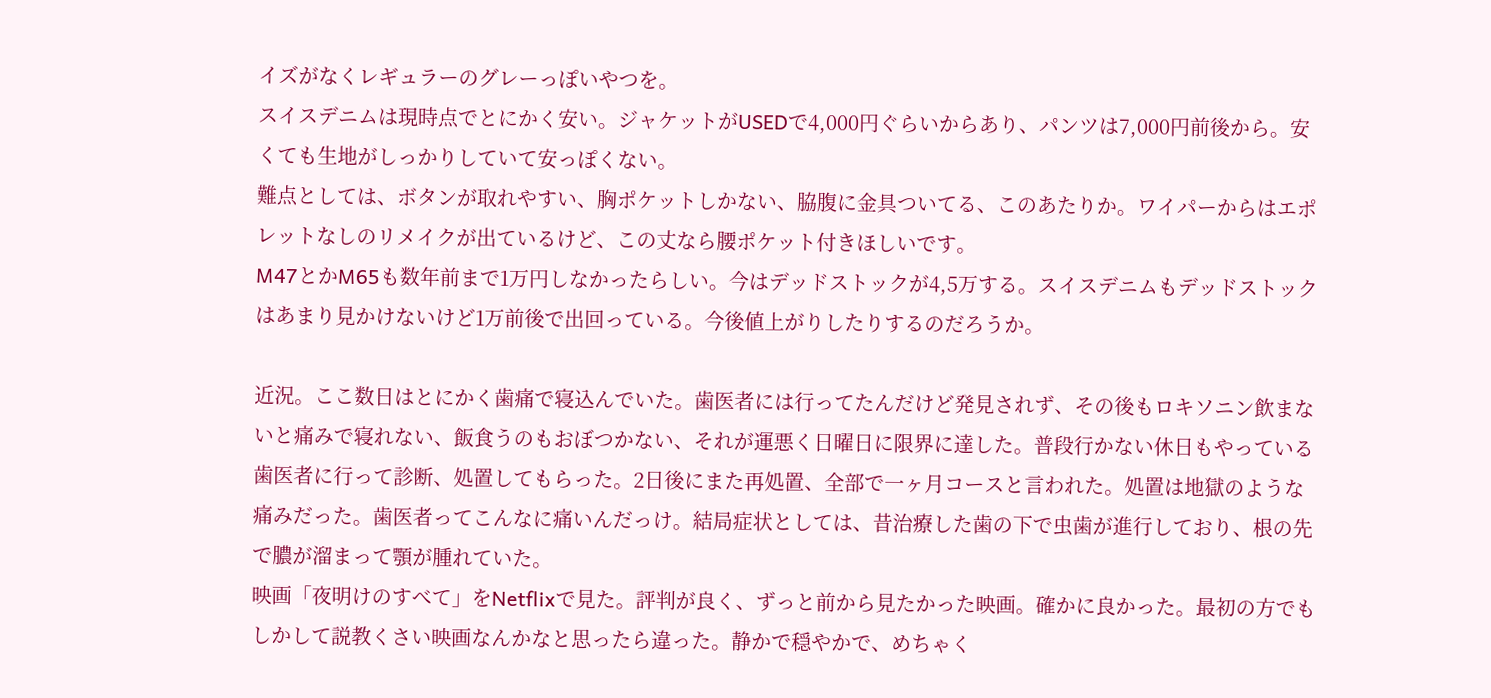イズがなくレギュラーのグレーっぽいやつを。
スイスデニムは現時点でとにかく安い。ジャケットがUSEDで4,000円ぐらいからあり、パンツは7,000円前後から。安くても生地がしっかりしていて安っぽくない。
難点としては、ボタンが取れやすい、胸ポケットしかない、脇腹に金具ついてる、このあたりか。ワイパーからはエポレットなしのリメイクが出ているけど、この丈なら腰ポケット付きほしいです。
M47とかM65も数年前まで1万円しなかったらしい。今はデッドストックが4,5万する。スイスデニムもデッドストックはあまり見かけないけど1万前後で出回っている。今後値上がりしたりするのだろうか。

近況。ここ数日はとにかく歯痛で寝込んでいた。歯医者には行ってたんだけど発見されず、その後もロキソニン飲まないと痛みで寝れない、飯食うのもおぼつかない、それが運悪く日曜日に限界に達した。普段行かない休日もやっている歯医者に行って診断、処置してもらった。2日後にまた再処置、全部で一ヶ月コースと言われた。処置は地獄のような痛みだった。歯医者ってこんなに痛いんだっけ。結局症状としては、昔治療した歯の下で虫歯が進行しており、根の先で膿が溜まって顎が腫れていた。
映画「夜明けのすべて」をNetflixで見た。評判が良く、ずっと前から見たかった映画。確かに良かった。最初の方でもしかして説教くさい映画なんかなと思ったら違った。静かで穏やかで、めちゃく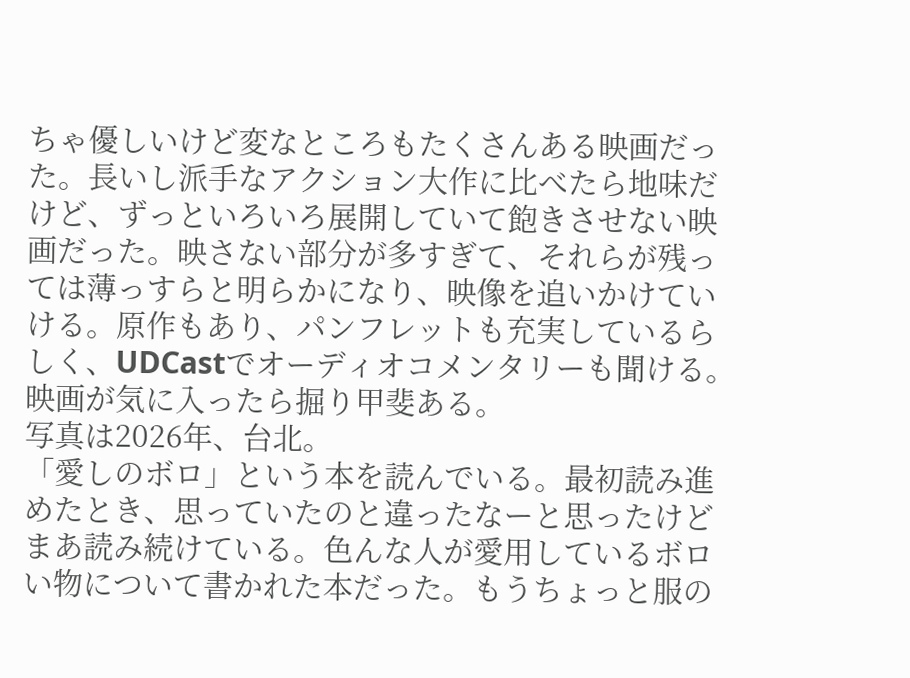ちゃ優しいけど変なところもたくさんある映画だった。長いし派手なアクション大作に比べたら地味だけど、ずっといろいろ展開していて飽きさせない映画だった。映さない部分が多すぎて、それらが残っては薄っすらと明らかになり、映像を追いかけていける。原作もあり、パンフレットも充実しているらしく、UDCastでオーディオコメンタリーも聞ける。映画が気に入ったら掘り甲斐ある。
写真は2026年、台北。
「愛しのボロ」という本を読んでいる。最初読み進めたとき、思っていたのと違ったなーと思ったけどまあ読み続けている。色んな人が愛用しているボロい物について書かれた本だった。もうちょっと服の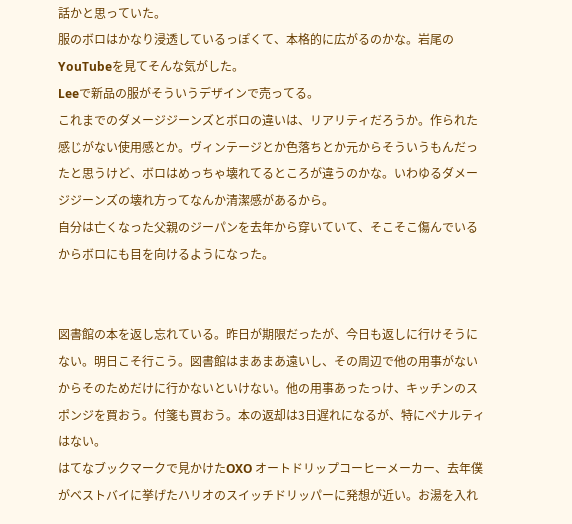話かと思っていた。
服のボロはかなり浸透しているっぽくて、本格的に広がるのかな。岩尾のYouTubeを見てそんな気がした。
Leeで新品の服がそういうデザインで売ってる。
これまでのダメージジーンズとボロの違いは、リアリティだろうか。作られた感じがない使用感とか。ヴィンテージとか色落ちとか元からそういうもんだったと思うけど、ボロはめっちゃ壊れてるところが違うのかな。いわゆるダメージジーンズの壊れ方ってなんか清潔感があるから。
自分は亡くなった父親のジーパンを去年から穿いていて、そこそこ傷んでいるからボロにも目を向けるようになった。


図書館の本を返し忘れている。昨日が期限だったが、今日も返しに行けそうにない。明日こそ行こう。図書館はまあまあ遠いし、その周辺で他の用事がないからそのためだけに行かないといけない。他の用事あったっけ、キッチンのスポンジを買おう。付箋も買おう。本の返却は3日遅れになるが、特にペナルティはない。
はてなブックマークで見かけたOXO オートドリップコーヒーメーカー、去年僕がベストバイに挙げたハリオのスイッチドリッパーに発想が近い。お湯を入れ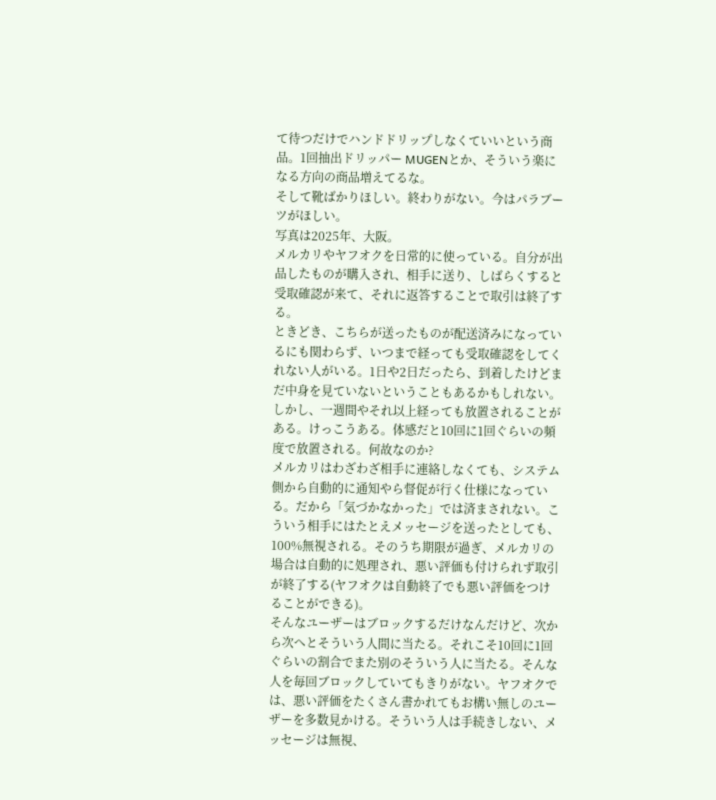て待つだけでハンドドリップしなくていいという商品。1回抽出ドリッパー MUGENとか、そういう楽になる方向の商品増えてるな。
そして靴ばかりほしい。終わりがない。今はパラブーツがほしい。
写真は2025年、大阪。
メルカリやヤフオクを日常的に使っている。自分が出品したものが購入され、相手に送り、しばらくすると受取確認が来て、それに返答することで取引は終了する。
ときどき、こちらが送ったものが配送済みになっているにも関わらず、いつまで経っても受取確認をしてくれない人がいる。1日や2日だったら、到着したけどまだ中身を見ていないということもあるかもしれない。しかし、一週間やそれ以上経っても放置されることがある。けっこうある。体感だと10回に1回ぐらいの頻度で放置される。何故なのか?
メルカリはわざわざ相手に連絡しなくても、システム側から自動的に通知やら督促が行く仕様になっている。だから「気づかなかった」では済まされない。こういう相手にはたとえメッセージを送ったとしても、100%無視される。そのうち期限が過ぎ、メルカリの場合は自動的に処理され、悪い評価も付けられず取引が終了する(ヤフオクは自動終了でも悪い評価をつけることができる)。
そんなユーザーはブロックするだけなんだけど、次から次へとそういう人間に当たる。それこそ10回に1回ぐらいの割合でまた別のそういう人に当たる。そんな人を毎回ブロックしていてもきりがない。ヤフオクでは、悪い評価をたくさん書かれてもお構い無しのユーザーを多数見かける。そういう人は手続きしない、メッセージは無視、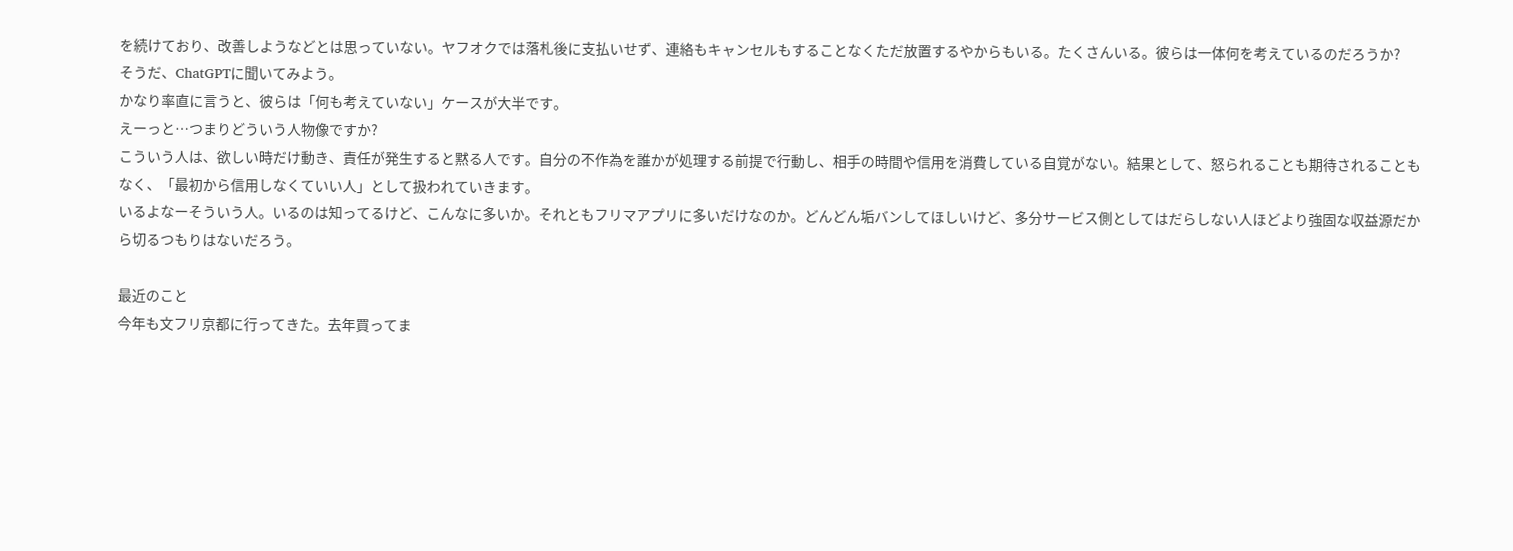を続けており、改善しようなどとは思っていない。ヤフオクでは落札後に支払いせず、連絡もキャンセルもすることなくただ放置するやからもいる。たくさんいる。彼らは一体何を考えているのだろうか?
そうだ、ChatGPTに聞いてみよう。
かなり率直に言うと、彼らは「何も考えていない」ケースが大半です。
えーっと…つまりどういう人物像ですか?
こういう人は、欲しい時だけ動き、責任が発生すると黙る人です。自分の不作為を誰かが処理する前提で行動し、相手の時間や信用を消費している自覚がない。結果として、怒られることも期待されることもなく、「最初から信用しなくていい人」として扱われていきます。
いるよなーそういう人。いるのは知ってるけど、こんなに多いか。それともフリマアプリに多いだけなのか。どんどん垢バンしてほしいけど、多分サービス側としてはだらしない人ほどより強固な収益源だから切るつもりはないだろう。

最近のこと
今年も文フリ京都に行ってきた。去年買ってま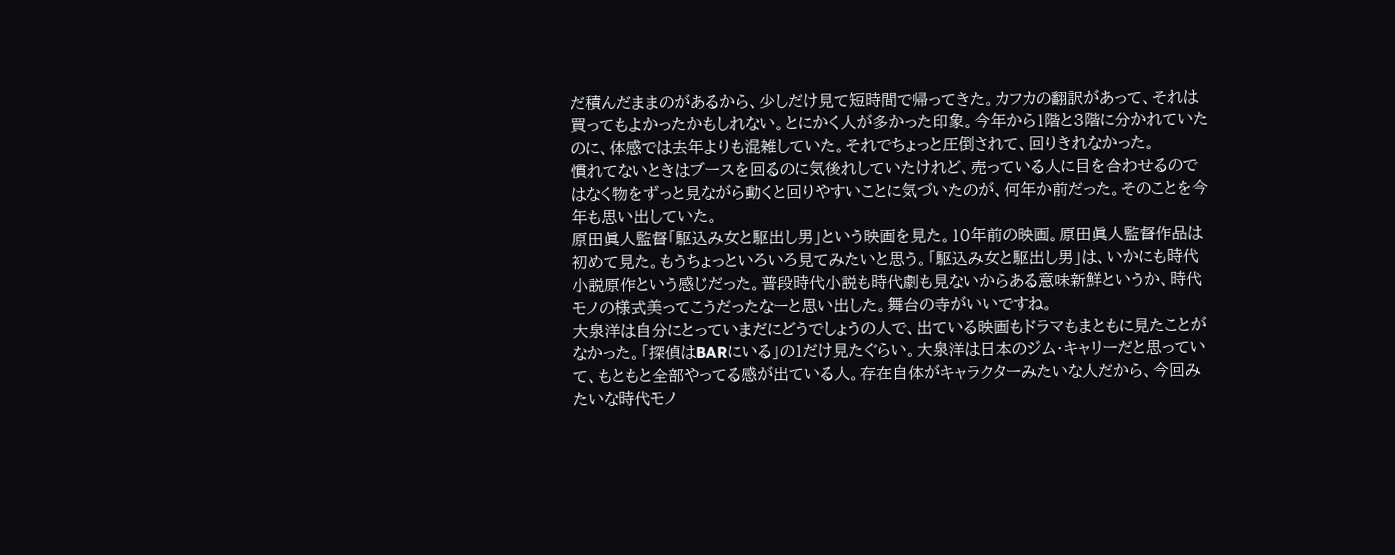だ積んだままのがあるから、少しだけ見て短時間で帰ってきた。カフカの翻訳があって、それは買ってもよかったかもしれない。とにかく人が多かった印象。今年から1階と3階に分かれていたのに、体感では去年よりも混雑していた。それでちょっと圧倒されて、回りきれなかった。
慣れてないときはブースを回るのに気後れしていたけれど、売っている人に目を合わせるのではなく物をずっと見ながら動くと回りやすいことに気づいたのが、何年か前だった。そのことを今年も思い出していた。
原田眞人監督「駆込み女と駆出し男」という映画を見た。10年前の映画。原田眞人監督作品は初めて見た。もうちょっといろいろ見てみたいと思う。「駆込み女と駆出し男」は、いかにも時代小説原作という感じだった。普段時代小説も時代劇も見ないからある意味新鮮というか、時代モノの様式美ってこうだったなーと思い出した。舞台の寺がいいですね。
大泉洋は自分にとっていまだにどうでしょうの人で、出ている映画もドラマもまともに見たことがなかった。「探偵はBARにいる」の1だけ見たぐらい。大泉洋は日本のジム・キャリーだと思っていて、もともと全部やってる感が出ている人。存在自体がキャラクターみたいな人だから、今回みたいな時代モノ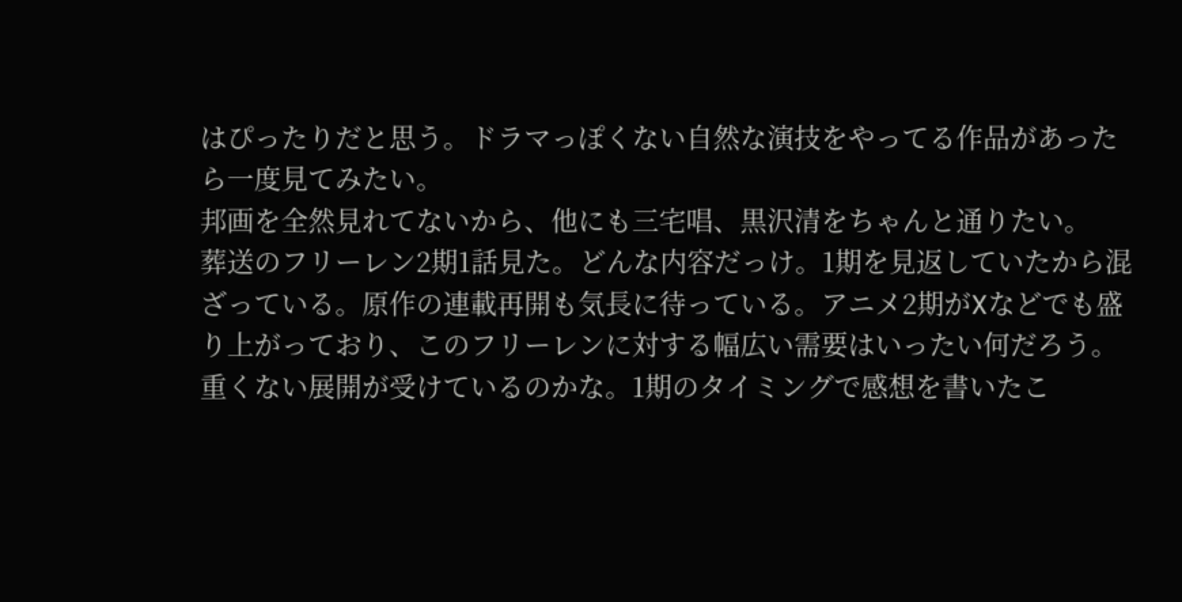はぴったりだと思う。ドラマっぽくない自然な演技をやってる作品があったら一度見てみたい。
邦画を全然見れてないから、他にも三宅唱、黒沢清をちゃんと通りたい。
葬送のフリーレン2期1話見た。どんな内容だっけ。1期を見返していたから混ざっている。原作の連載再開も気長に待っている。アニメ2期がXなどでも盛り上がっており、このフリーレンに対する幅広い需要はいったい何だろう。重くない展開が受けているのかな。1期のタイミングで感想を書いたこ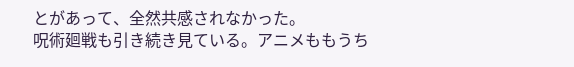とがあって、全然共感されなかった。
呪術廻戦も引き続き見ている。アニメももうち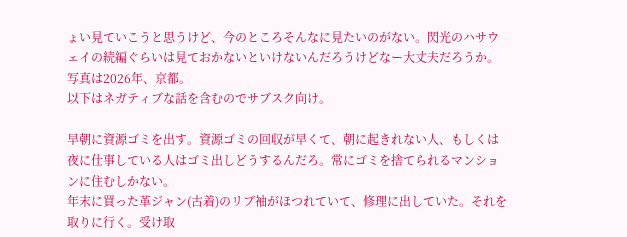ょい見ていこうと思うけど、今のところそんなに見たいのがない。閃光のハサウェイの続編ぐらいは見ておかないといけないんだろうけどなー大丈夫だろうか。
写真は2026年、京都。
以下はネガティブな話を含むのでサブスク向け。

早朝に資源ゴミを出す。資源ゴミの回収が早くて、朝に起きれない人、もしくは夜に仕事している人はゴミ出しどうするんだろ。常にゴミを捨てられるマンションに住むしかない。
年末に買った革ジャン(古着)のリブ袖がほつれていて、修理に出していた。それを取りに行く。受け取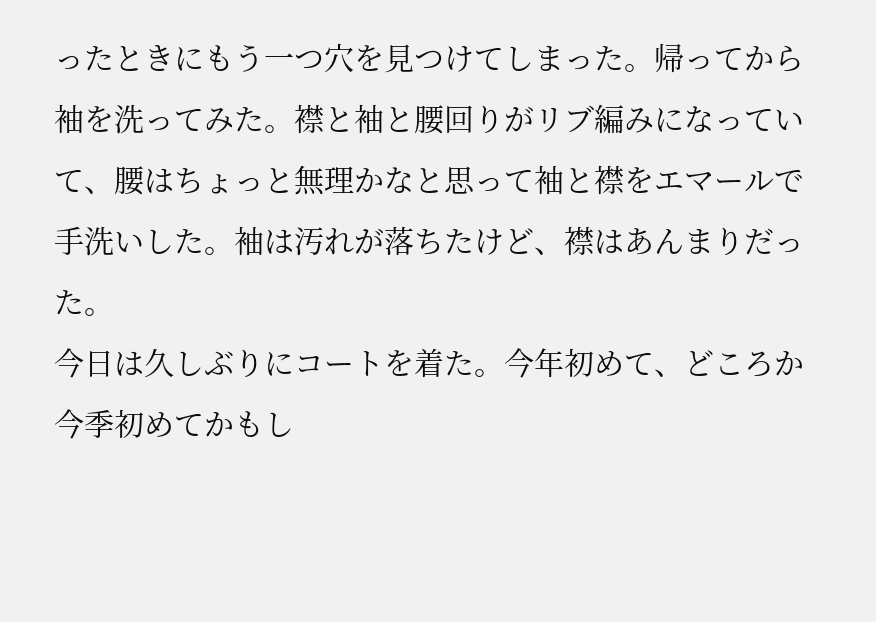ったときにもう一つ穴を見つけてしまった。帰ってから袖を洗ってみた。襟と袖と腰回りがリブ編みになっていて、腰はちょっと無理かなと思って袖と襟をエマールで手洗いした。袖は汚れが落ちたけど、襟はあんまりだった。
今日は久しぶりにコートを着た。今年初めて、どころか今季初めてかもし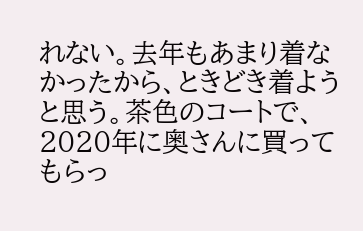れない。去年もあまり着なかったから、ときどき着ようと思う。茶色のコートで、2020年に奥さんに買ってもらっ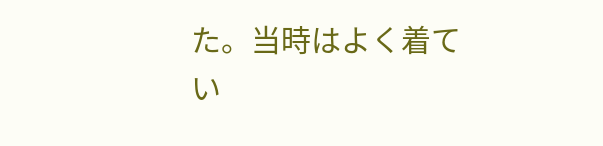た。当時はよく着てい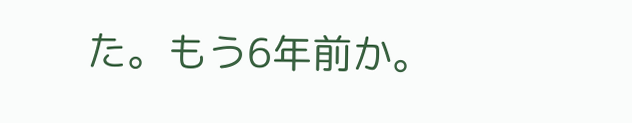た。もう6年前か。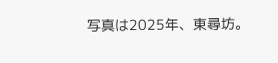写真は2025年、東尋坊。